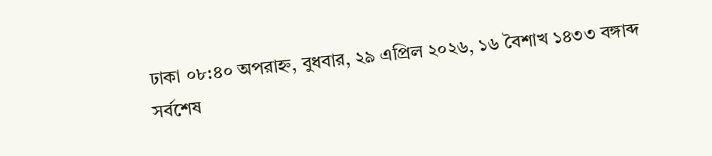ঢাকা ০৮:৪০ অপরাহ্ন, বুধবার, ২৯ এপ্রিল ২০২৬, ১৬ বৈশাখ ১৪৩৩ বঙ্গাব্দ
সর্বশেষ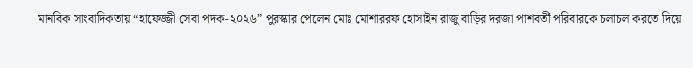মানবিক সাংবাদিকতায় “হাফেজ্জী সেবা পদক-২০২৬” পুরস্কার পেলেন মোঃ মোশাররফ হোসাইন রাজু বাড়ির দরজা পাশবর্তী পরিবারকে চলাচল করতে দিয়ে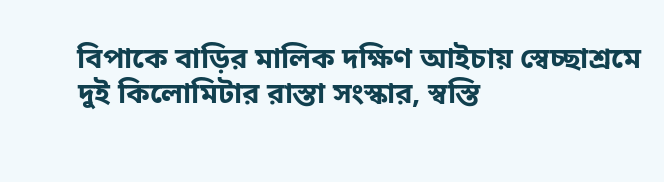বিপাকে বাড়ির মালিক দক্ষিণ আইচায় স্বেচ্ছাশ্রমে দুই কিলোমিটার রাস্তা সংস্কার, স্বস্তি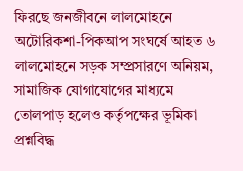ফিরছে জনজীবনে লালমোহনে অটোরিকশা-পিকআপ সংঘর্ষে আহত ৬ লালমোহনে সড়ক সম্প্রসারণে অনিয়ম, সামাজিক যোগাযোগের মাধ্যমে তোলপাড় হলেও কর্তৃপক্ষের ভূমিকা প্রশ্নবিদ্ধ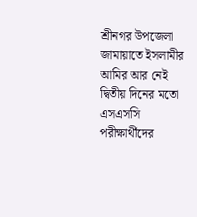শ্রীনগর উপজেলা জামায়াতে ইসলামীর আমির আর নেই দ্বিতীয় দিনের মতো এসএসসি পরীক্ষার্থীদের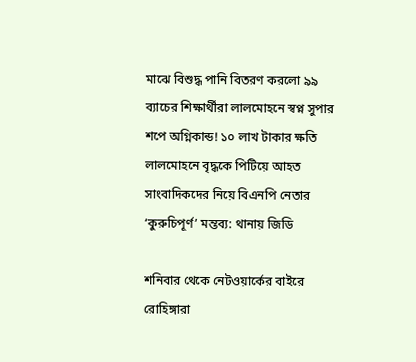মাঝে বিশুদ্ধ পানি বিতরণ করলো ৯৯ ব্যাচের শিক্ষার্থীরা লালমোহনে স্বপ্ন সুপার শপে অগ্নিকান্ড! ১০ লাখ টাকার ক্ষতি  লালমোহনে বৃদ্ধকে পিটিয়ে আহত সাংবাদিকদের নিয়ে বিএনপি নেতার ‘কুরুচিপূর্ণ’ মন্তব্য: থানায় জিডি

শনিবার থেকে নেটওয়ার্কের বাইরে রোহিঙ্গারা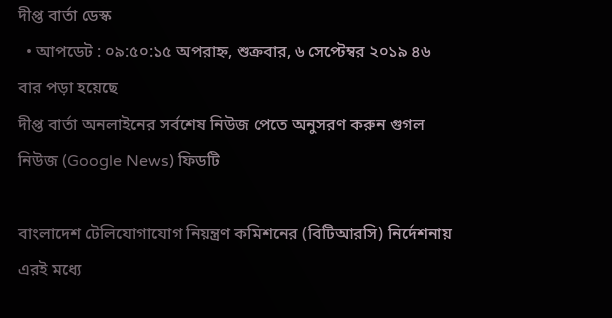দীপ্ত বার্তা ডেস্ক
  • আপডেট : ০৯:৫০:১৫ অপরাহ্ন, শুক্রবার, ৬ সেপ্টেম্বর ২০১৯ ৪৬ বার পড়া হয়েছে
দীপ্ত বার্তা অনলাইনের সর্বশেষ নিউজ পেতে অনুসরণ করুন গুগল নিউজ (Google News) ফিডটি

বাংলাদেশ টেলিযোগাযোগ নিয়ন্ত্রণ কমিশনের (বিটিআরসি) নির্দেশনায় এরই মধ্যে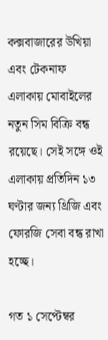কক্সবাজারের উখিয়া এবং টেকনাফ এলাকায় মোবাইলের নতুন সিম বিক্রি বন্ধ রয়েছে। সেই সঙ্গে ওই এলাকায় প্রতিদিন ১৩ ঘণ্টার জন্য থ্রিজি এবং ফোরজি সেবা বন্ধ রাখা হচ্ছে।

গত ১ সেপ্টেম্বর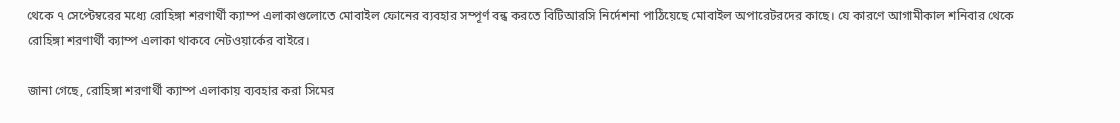থেকে ৭ সেপ্টেম্বরের মধ্যে রোহিঙ্গা শরণার্থী ক্যাম্প এলাকাগুলোতে মোবাইল ফোনের ব্যবহার সম্পূর্ণ বন্ধ করতে বিটিআরসি নির্দেশনা পাঠিয়েছে মোবাইল অপারেটরদের কাছে। যে কারণে আগামীকাল শনিবার থেকে রোহিঙ্গা শরণার্থী ক্যাম্প এলাকা থাকবে নেটওয়ার্কের বাইরে।

জানা গেছে, রোহিঙ্গা শরণার্থী ক্যাম্প এলাকায় ব্যবহার করা সিমের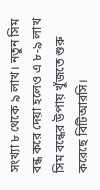সংখ্যা ৮ থেকে ৯ লাখ। নতুন সিম বন্ধ করে দেয়া হলেও এ ৮-৯ লাখ সিম বন্ধের উপায় খুঁজতে শুরু করেছে বিটিআরসি।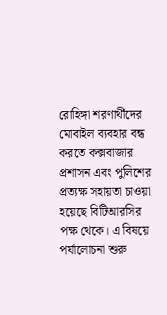রোহিঙ্গা শরণার্থীদের মোবাইল ব্যবহার বন্ধ করতে কক্সবাজার প্রশাসন এবং পুলিশের প্রত্যক্ষ সহায়তা চাওয়া হয়েছে বিটিআরসির পক্ষ থেকে। এ বিষয়ে পর্যালোচনা শুরু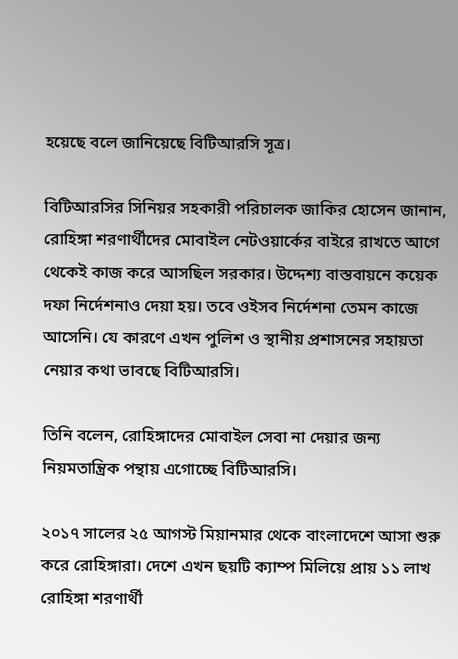হয়েছে বলে জানিয়েছে বিটিআরসি সূত্র।

বিটিআরসির সিনিয়র সহকারী পরিচালক জাকির হোসেন জানান, রোহিঙ্গা শরণার্থীদের মোবাইল নেটওয়ার্কের বাইরে রাখতে আগে থেকেই কাজ করে আসছিল সরকার। উদ্দেশ্য বাস্তবায়নে কয়েক দফা নির্দেশনাও দেয়া হয়। তবে ওইসব নির্দেশনা তেমন কাজে আসেনি। যে কারণে এখন পুলিশ ও স্থানীয় প্রশাসনের সহায়তা নেয়ার কথা ভাবছে বিটিআরসি।

তিনি বলেন, রোহিঙ্গাদের মোবাইল সেবা না দেয়ার জন্য নিয়মতান্ত্রিক পন্থায় এগোচ্ছে বিটিআরসি।

২০১৭ সালের ২৫ আগস্ট মিয়ানমার থেকে বাংলাদেশে আসা শুরু করে রোহিঙ্গারা। দেশে এখন ছয়টি ক্যাম্প মিলিয়ে প্রায় ১১ লাখ রোহিঙ্গা শরণার্থী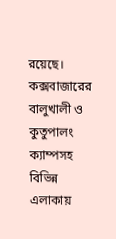রয়েছে। কক্সবাজারের বালুখালী ও কুতুপালং ক্যাম্পসহ বিভিন্ন এলাকায়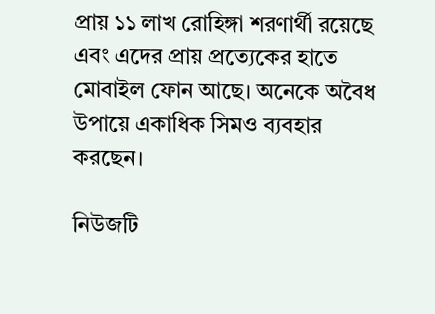প্রায় ১১ লাখ রোহিঙ্গা শরণার্থী রয়েছে এবং এদের প্রায় প্রত্যেকের হাতে মোবাইল ফোন আছে। অনেকে অবৈধ উপায়ে একাধিক সিমও ব্যবহার করছেন।

নিউজটি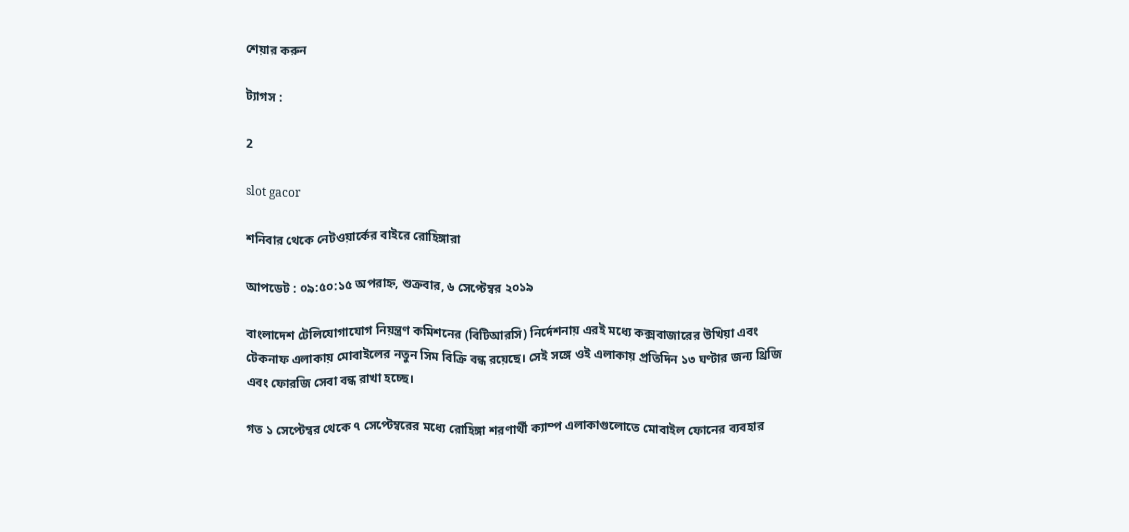শেয়ার করুন

ট্যাগস :

2

slot gacor

শনিবার থেকে নেটওয়ার্কের বাইরে রোহিঙ্গারা

আপডেট : ০৯:৫০:১৫ অপরাহ্ন, শুক্রবার, ৬ সেপ্টেম্বর ২০১৯

বাংলাদেশ টেলিযোগাযোগ নিয়ন্ত্রণ কমিশনের (বিটিআরসি) নির্দেশনায় এরই মধ্যে কক্সবাজারের উখিয়া এবং টেকনাফ এলাকায় মোবাইলের নতুন সিম বিক্রি বন্ধ রয়েছে। সেই সঙ্গে ওই এলাকায় প্রতিদিন ১৩ ঘণ্টার জন্য থ্রিজি এবং ফোরজি সেবা বন্ধ রাখা হচ্ছে।

গত ১ সেপ্টেম্বর থেকে ৭ সেপ্টেম্বরের মধ্যে রোহিঙ্গা শরণার্থী ক্যাম্প এলাকাগুলোতে মোবাইল ফোনের ব্যবহার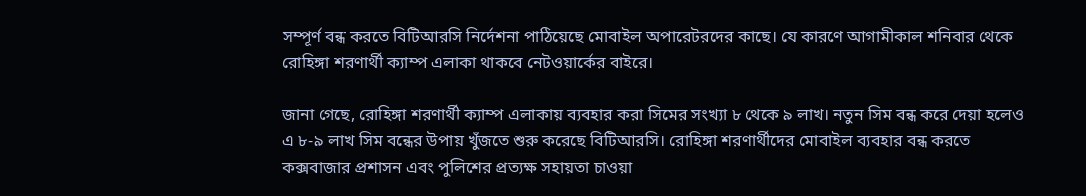সম্পূর্ণ বন্ধ করতে বিটিআরসি নির্দেশনা পাঠিয়েছে মোবাইল অপারেটরদের কাছে। যে কারণে আগামীকাল শনিবার থেকে রোহিঙ্গা শরণার্থী ক্যাম্প এলাকা থাকবে নেটওয়ার্কের বাইরে।

জানা গেছে, রোহিঙ্গা শরণার্থী ক্যাম্প এলাকায় ব্যবহার করা সিমের সংখ্যা ৮ থেকে ৯ লাখ। নতুন সিম বন্ধ করে দেয়া হলেও এ ৮-৯ লাখ সিম বন্ধের উপায় খুঁজতে শুরু করেছে বিটিআরসি। রোহিঙ্গা শরণার্থীদের মোবাইল ব্যবহার বন্ধ করতে কক্সবাজার প্রশাসন এবং পুলিশের প্রত্যক্ষ সহায়তা চাওয়া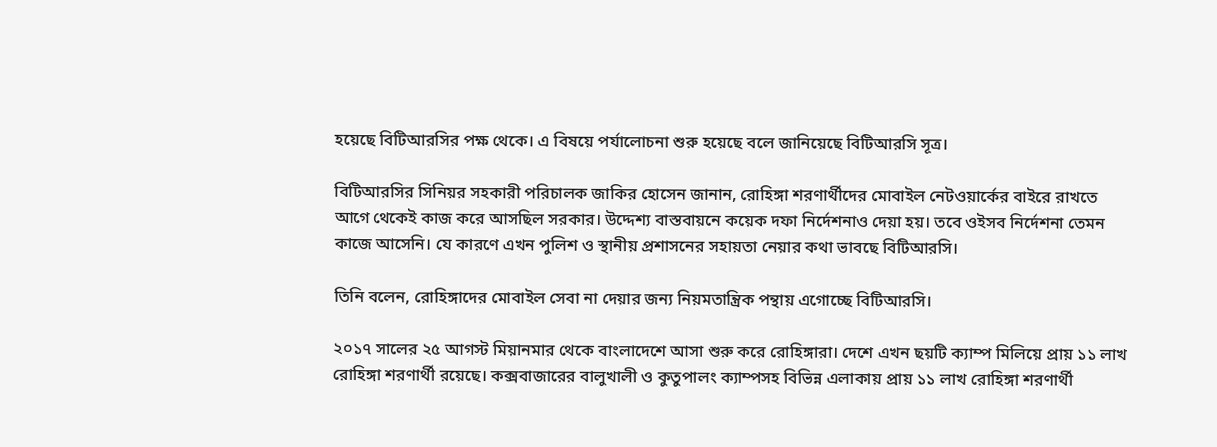হয়েছে বিটিআরসির পক্ষ থেকে। এ বিষয়ে পর্যালোচনা শুরু হয়েছে বলে জানিয়েছে বিটিআরসি সূত্র।

বিটিআরসির সিনিয়র সহকারী পরিচালক জাকির হোসেন জানান, রোহিঙ্গা শরণার্থীদের মোবাইল নেটওয়ার্কের বাইরে রাখতে আগে থেকেই কাজ করে আসছিল সরকার। উদ্দেশ্য বাস্তবায়নে কয়েক দফা নির্দেশনাও দেয়া হয়। তবে ওইসব নির্দেশনা তেমন কাজে আসেনি। যে কারণে এখন পুলিশ ও স্থানীয় প্রশাসনের সহায়তা নেয়ার কথা ভাবছে বিটিআরসি।

তিনি বলেন, রোহিঙ্গাদের মোবাইল সেবা না দেয়ার জন্য নিয়মতান্ত্রিক পন্থায় এগোচ্ছে বিটিআরসি।

২০১৭ সালের ২৫ আগস্ট মিয়ানমার থেকে বাংলাদেশে আসা শুরু করে রোহিঙ্গারা। দেশে এখন ছয়টি ক্যাম্প মিলিয়ে প্রায় ১১ লাখ রোহিঙ্গা শরণার্থী রয়েছে। কক্সবাজারের বালুখালী ও কুতুপালং ক্যাম্পসহ বিভিন্ন এলাকায় প্রায় ১১ লাখ রোহিঙ্গা শরণার্থী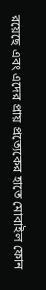রয়েছে এবং এদের প্রায় প্রত্যেকের হাতে মোবাইল ফোন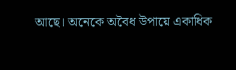আছে। অনেকে অবৈধ উপায়ে একাধিক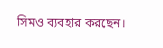সিমও ব্যবহার করছেন।